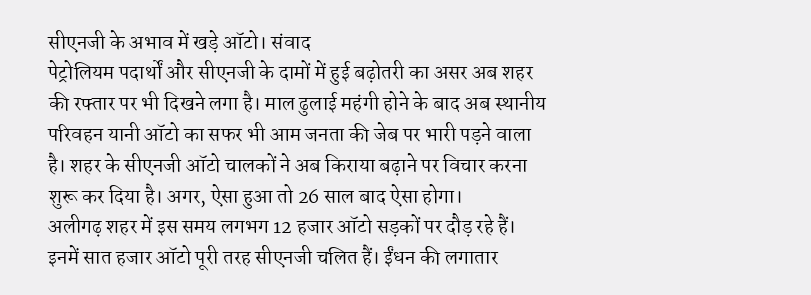सीएनजी के अभाव में खड़े ऑटो। संवाद
पेट्रोलियम पदार्थों और सीएनजी के दामों में हुई बढ़ोतरी का असर अब शहर की रफ्तार पर भी दिखने लगा है। माल ढुलाई महंगी होने के बाद अब स्थानीय परिवहन यानी ऑटो का सफर भी आम जनता की जेब पर भारी पड़ने वाला है। शहर के सीएनजी ऑटो चालकों ने अब किराया बढ़ाने पर विचार करना शुरू कर दिया है। अगर, ऐसा हुआ तो 26 साल बाद ऐसा होगा।
अलीगढ़ शहर में इस समय लगभग 12 हजार ऑटो सड़कों पर दौड़ रहे हैं। इनमें सात हजार ऑटो पूरी तरह सीएनजी चलित हैं। ईंधन की लगातार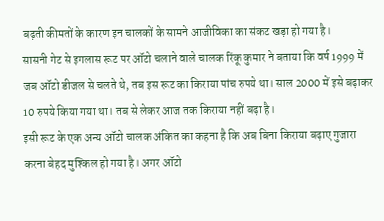बढ़ती कीमतों के कारण इन चालकों के सामने आजीविका का संकट खड़ा हो गया है।
सासनी गेट से इगलास रूट पर ऑटो चलाने वाले चालक रिंकू कुमार ने बताया कि वर्ष 1999 में जब ऑटो डीजल से चलते थे, तब इस रूट का किराया पांच रुपये था। साल 2000 में इसे बढ़ाकर 10 रुपये किया गया था। तब से लेकर आज तक किराया नहीं बढ़ा है।
इसी रूट के एक अन्य ऑटो चालक अंकित का कहना है कि अब बिना किराया बढ़ाए गुजारा करना बेहद मुश्किल हो गया है। अगर ऑटो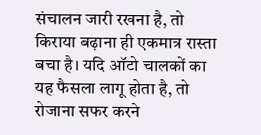संचालन जारी रखना है, तो किराया बढ़ाना ही एकमात्र रास्ता बचा है। यदि ऑटो चालकों का यह फैसला लागू होता है, तो रोजाना सफर करने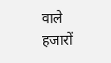वाले हजारों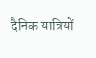दैनिक यात्रियों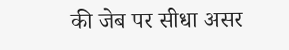की जेब पर सीधा असर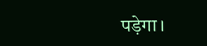पड़ेगा।